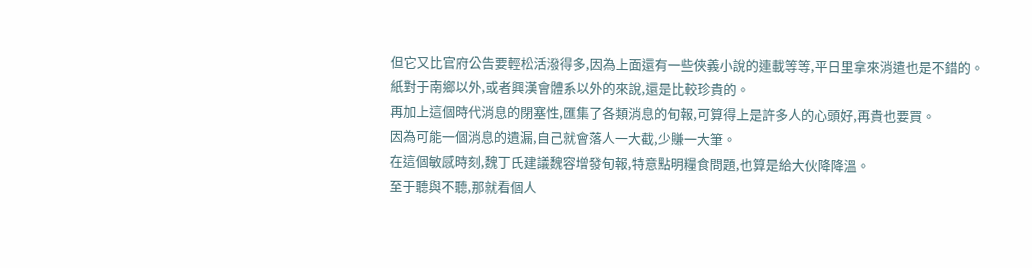但它又比官府公告要輕松活潑得多,因為上面還有一些俠義小說的連載等等,平日里拿來消遣也是不錯的。
紙對于南鄉以外,或者興漢會體系以外的來說,還是比較珍貴的。
再加上這個時代消息的閉塞性,匯集了各類消息的旬報,可算得上是許多人的心頭好,再貴也要買。
因為可能一個消息的遺漏,自己就會落人一大截,少賺一大筆。
在這個敏感時刻,魏丁氏建議魏容增發旬報,特意點明糧食問題,也算是給大伙降降溫。
至于聽與不聽,那就看個人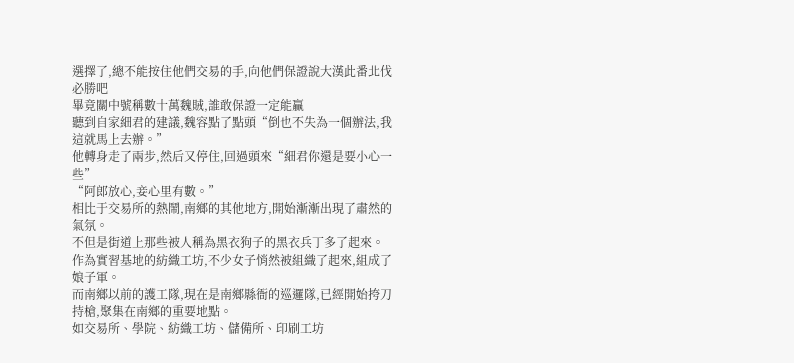選擇了,總不能按住他們交易的手,向他們保證說大漢此番北伐必勝吧
畢竟關中號稱數十萬魏賊,誰敢保證一定能贏
聽到自家細君的建議,魏容點了點頭“倒也不失為一個辦法,我這就馬上去辦。”
他轉身走了兩步,然后又停住,回過頭來“細君你還是要小心一些”
“阿郎放心,妾心里有數。”
相比于交易所的熱鬧,南鄉的其他地方,開始漸漸出現了肅然的氣氛。
不但是街道上那些被人稱為黑衣狗子的黑衣兵丁多了起來。
作為實習基地的紡織工坊,不少女子悄然被組織了起來,組成了娘子軍。
而南鄉以前的護工隊,現在是南鄉縣衙的巡邏隊,已經開始挎刀持槍,聚集在南鄉的重要地點。
如交易所、學院、紡織工坊、儲備所、印刷工坊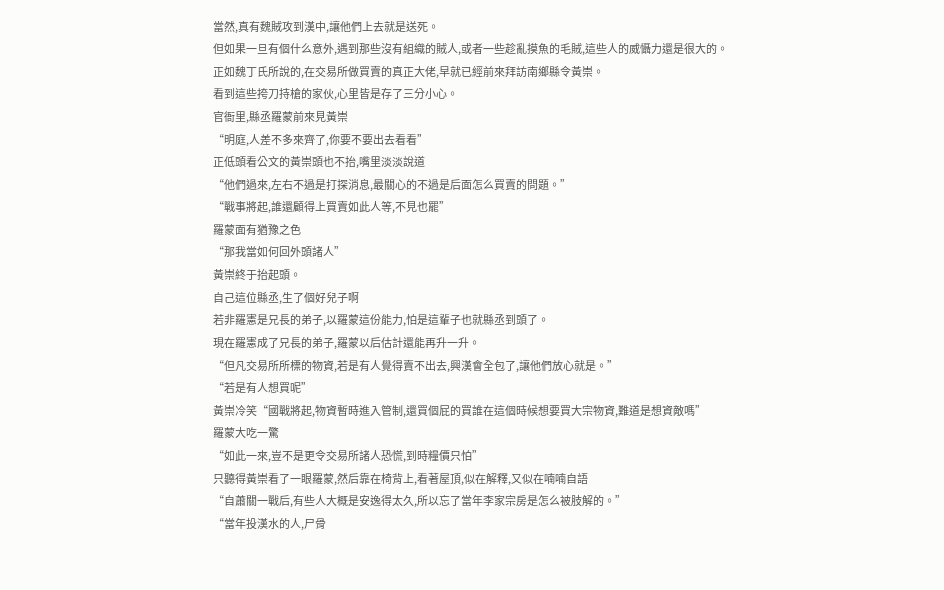當然,真有魏賊攻到漢中,讓他們上去就是送死。
但如果一旦有個什么意外,遇到那些沒有組織的賊人,或者一些趁亂摸魚的毛賊,這些人的威懾力還是很大的。
正如魏丁氏所說的,在交易所做買賣的真正大佬,早就已經前來拜訪南鄉縣令黃崇。
看到這些挎刀持槍的家伙,心里皆是存了三分小心。
官衙里,縣丞羅蒙前來見黃崇
“明庭,人差不多來齊了,你要不要出去看看”
正低頭看公文的黃崇頭也不抬,嘴里淡淡說道
“他們過來,左右不過是打探消息,最關心的不過是后面怎么買賣的問題。”
“戰事將起,誰還顧得上買賣如此人等,不見也罷”
羅蒙面有猶豫之色
“那我當如何回外頭諸人”
黃崇終于抬起頭。
自己這位縣丞,生了個好兒子啊
若非羅憲是兄長的弟子,以羅蒙這份能力,怕是這輩子也就縣丞到頭了。
現在羅憲成了兄長的弟子,羅蒙以后估計還能再升一升。
“但凡交易所所標的物資,若是有人覺得賣不出去,興漢會全包了,讓他們放心就是。”
“若是有人想買呢”
黃崇冷笑“國戰將起,物資暫時進入管制,還買個屁的買誰在這個時候想要買大宗物資,難道是想資敵嗎”
羅蒙大吃一驚
“如此一來,豈不是更令交易所諸人恐慌,到時糧價只怕”
只聽得黃崇看了一眼羅蒙,然后靠在椅背上,看著屋頂,似在解釋,又似在喃喃自語
“自蕭關一戰后,有些人大概是安逸得太久,所以忘了當年李家宗房是怎么被肢解的。”
“當年投漢水的人,尸骨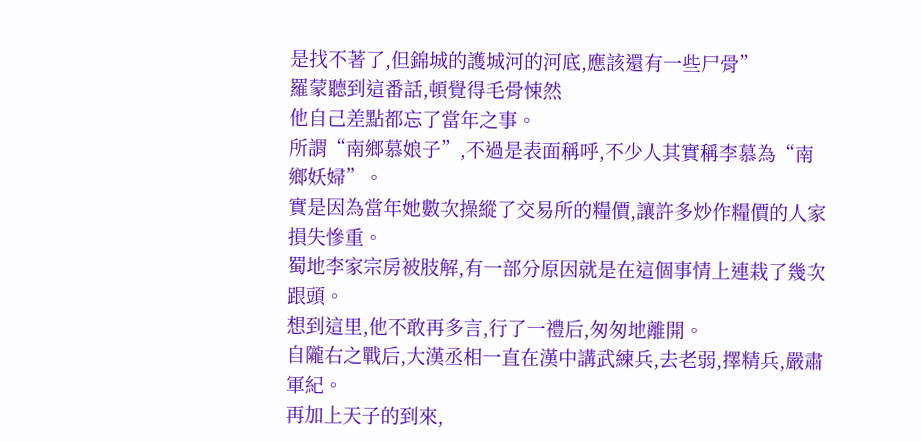是找不著了,但錦城的護城河的河底,應該還有一些尸骨”
羅蒙聽到這番話,頓覺得毛骨悚然
他自己差點都忘了當年之事。
所謂“南鄉慕娘子”,不過是表面稱呼,不少人其實稱李慕為“南鄉妖婦”。
實是因為當年她數次操縱了交易所的糧價,讓許多炒作糧價的人家損失慘重。
蜀地李家宗房被肢解,有一部分原因就是在這個事情上連栽了幾次跟頭。
想到這里,他不敢再多言,行了一禮后,匆匆地離開。
自隴右之戰后,大漢丞相一直在漢中講武練兵,去老弱,擇精兵,嚴肅軍紀。
再加上天子的到來,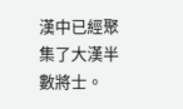漢中已經聚集了大漢半數將士。